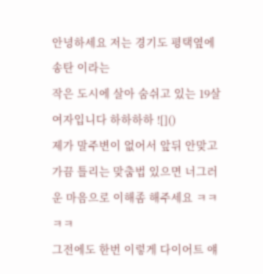안녕하세요 저는 경기도 평택옆에 송탄 이라는
작은 도시에 살아 숨쉬고 있는 19살 여자입니다 하하하하 ![]()
제가 말주변이 없어서 앞뒤 안맞고
가끔 틀리는 맞춤법 있으면 너그러운 마음으로 이해좀 해주세요 ㅋㅋㅋㅋ
그전에도 한번 이렇게 다이어트 얘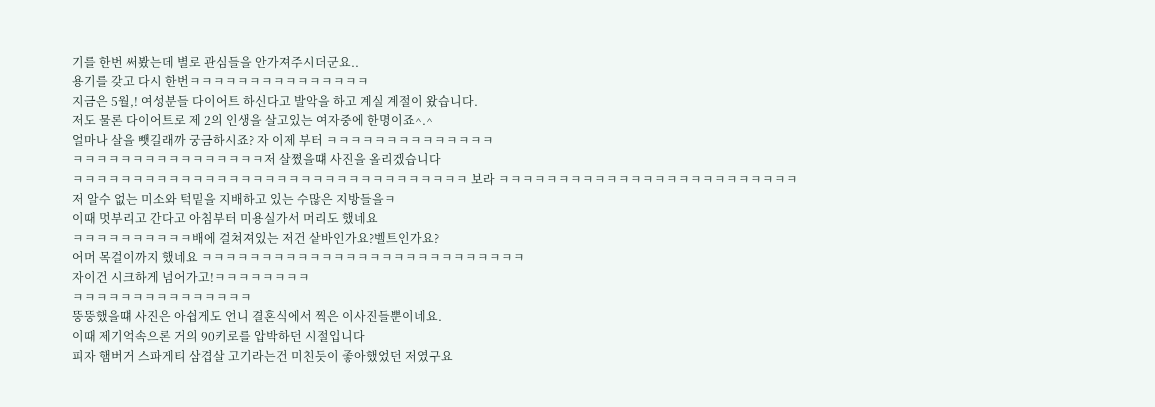기를 한번 써봤는데 별로 관심들을 안가져주시더군요..
용기를 갖고 다시 한번ㅋㅋㅋㅋㅋㅋㅋㅋㅋㅋㅋㅋㅋㅋㅋ
지금은 5월,! 여성분들 다이어트 하신다고 발악을 하고 계실 계절이 왔습니다.
저도 물론 다이어트로 제 2의 인생을 살고있는 여자중에 한명이죠^.^
얼마나 살을 뺏길래까 궁금하시죠? 자 이제 부터 ㅋㅋㅋㅋㅋㅋㅋㅋㅋㅋㅋㅋㅋㅋ
ㅋㅋㅋㅋㅋㅋㅋㅋㅋㅋㅋㅋㅋㅋㅋㅋ저 살쪘을떄 사진을 올리겠습니다
ㅋㅋㅋㅋㅋㅋㅋㅋㅋㅋㅋㅋㅋㅋㅋㅋㅋㅋㅋㅋㅋㅋㅋㅋㅋㅋㅋㅋㅋㅋㅋㅋㅋ 보라 ㅋㅋㅋㅋㅋㅋㅋㅋㅋㅋㅋㅋㅋㅋㅋㅋㅋㅋㅋㅋㅋㅋㅋㅋㅋ
저 알수 없는 미소와 턱밑을 지배하고 있는 수많은 지방들을ㅋ
이때 멋부리고 간다고 아침부터 미용실가서 머리도 했네요
ㅋㅋㅋㅋㅋㅋㅋㅋㅋㅋ배에 걸쳐져있는 저건 샅바인가요?벨트인가요?
어머 목걸이까지 했네요 ㅋㅋㅋㅋㅋㅋㅋㅋㅋㅋㅋㅋㅋㅋㅋㅋㅋㅋㅋㅋㅋㅋㅋㅋㅋㅋㅋ
자이건 시크하게 넘어가고!ㅋㅋㅋㅋㅋㅋㅋㅋ
ㅋㅋㅋㅋㅋㅋㅋㅋㅋㅋㅋㅋㅋㅋㅋ
뚱뚱했을떄 사진은 아쉽게도 언니 결혼식에서 찍은 이사진들뿐이네요.
이때 제기억속으론 거의 90키로를 압박하던 시절입니다
피자 햄버거 스파게티 삼겹살 고기라는건 미친듯이 좋아했었던 저였구요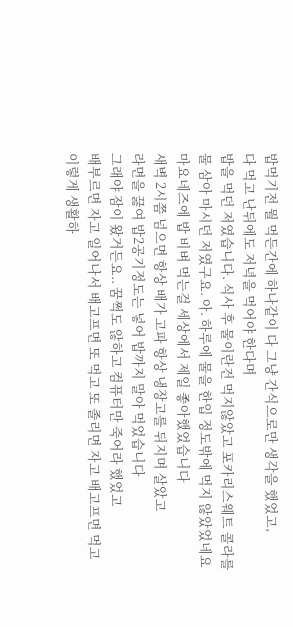밥먹기전 뭘 먹든간에 하나같이 다 그냥 간식으로만 생각을 했었고,
다 먹고 난뒤에도 저녁을 먹어야 한다며
밥을 먹던 저였습니다. 식사 후 물이란건 먹지않았고 포카리스웨트 콜라를
물 삼아 마시던 저였구요. 아. 하루에 물을 한입 정도밖에 먹지 않았었네요
마요네즈에 밥 비벼 먹는걸 세상에서 제일 좋아했었습니다
새벽 2시쯤 넘으면 항상 배가 고파 항상 냉장고를 뒤지며 살았고
라면을 끓여 밥2공기정도는 넣어 밥까지 말아 먹었습니다
그래야 잠이 왔거든요.. 꿈쩍도 않하고 컴퓨터만 죽어라 했었고
배부르면 자고 일어나서 배고프면 또 먹고 또 졸리면 자고 배고프면 먹고
이렇게 생활하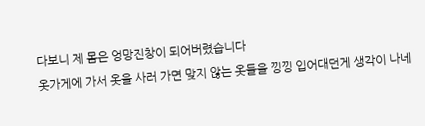다보니 제 몸은 엉망진창이 되어버렸습니다
옷가게에 가서 옷을 사러 가면 맞지 않는 옷들을 낑낑 입어대던게 생각이 나네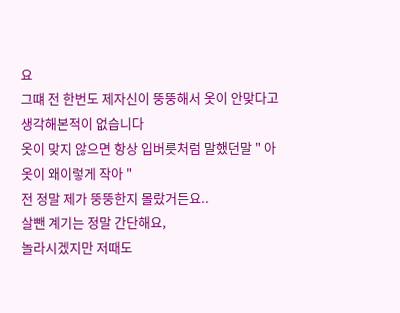요
그떄 전 한번도 제자신이 뚱뚱해서 옷이 안맞다고 생각해본적이 없습니다
옷이 맞지 않으면 항상 입버릇처럼 말했던말 " 아 옷이 왜이렇게 작아 "
전 정말 제가 뚱뚱한지 몰랐거든요..
살뺀 계기는 정말 간단해요,
놀라시겠지만 저때도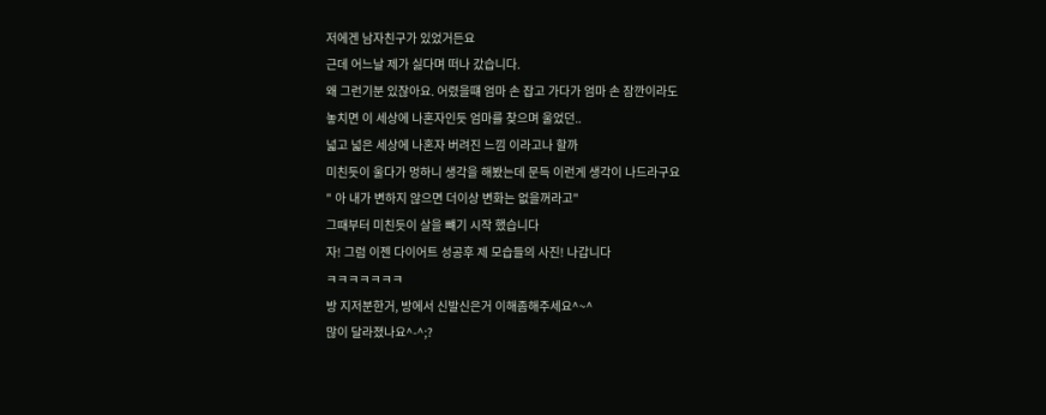저에겐 남자친구가 있었거든요
근데 어느날 제가 싫다며 떠나 갔습니다.
왜 그런기분 있잖아요. 어렸을떄 엄마 손 잡고 가다가 엄마 손 잠깐이라도
놓치면 이 세상에 나혼자인듯 엄마를 찾으며 울었던..
넓고 넓은 세상에 나혼자 버려진 느낌 이라고나 할까
미친듯이 울다가 멍하니 생각을 해봤는데 문득 이런게 생각이 나드라구요
" 아 내가 변하지 않으면 더이상 변화는 없을꺼라고"
그때부터 미친듯이 살을 뺴기 시작 했습니다
자! 그럼 이젠 다이어트 성공후 제 모습들의 사진! 나갑니다
ㅋㅋㅋㅋㅋㅋㅋ
방 지저분한거, 방에서 신발신은거 이해좀해주세요^~^
많이 달라졌나요^-^;?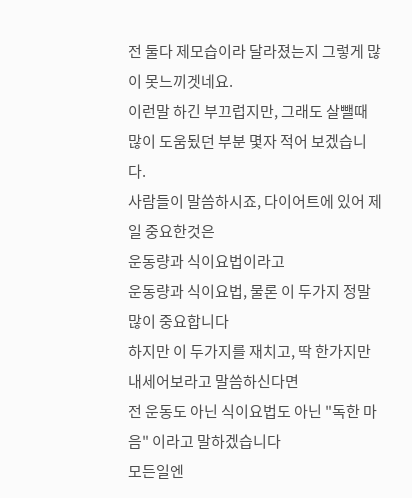전 둘다 제모습이라 달라졌는지 그렇게 많이 못느끼겟네요.
이런말 하긴 부끄럽지만, 그래도 살뺄때 많이 도움됬던 부분 몇자 적어 보겠습니다.
사람들이 말씀하시죠, 다이어트에 있어 제일 중요한것은
운동량과 식이요법이라고
운동량과 식이요법, 물론 이 두가지 정말 많이 중요합니다
하지만 이 두가지를 재치고, 딱 한가지만 내세어보라고 말씀하신다면
전 운동도 아닌 식이요법도 아닌 "독한 마음" 이라고 말하겠습니다
모든일엔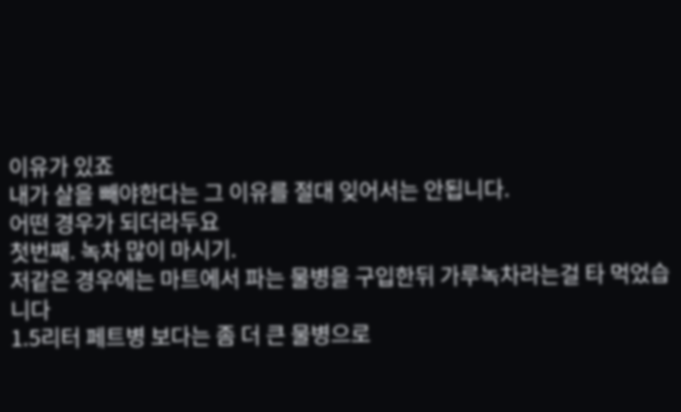이유가 있죠
내가 살을 빼야한다는 그 이유를 절대 잊어서는 안됩니다.
어떤 경우가 되더라두요
첫번째. 녹차 많이 마시기.
저같은 경우에는 마트에서 파는 물병을 구입한뒤 가루녹차라는걸 타 먹었습니다
1.5리터 페트병 보다는 좀 더 큰 물병으로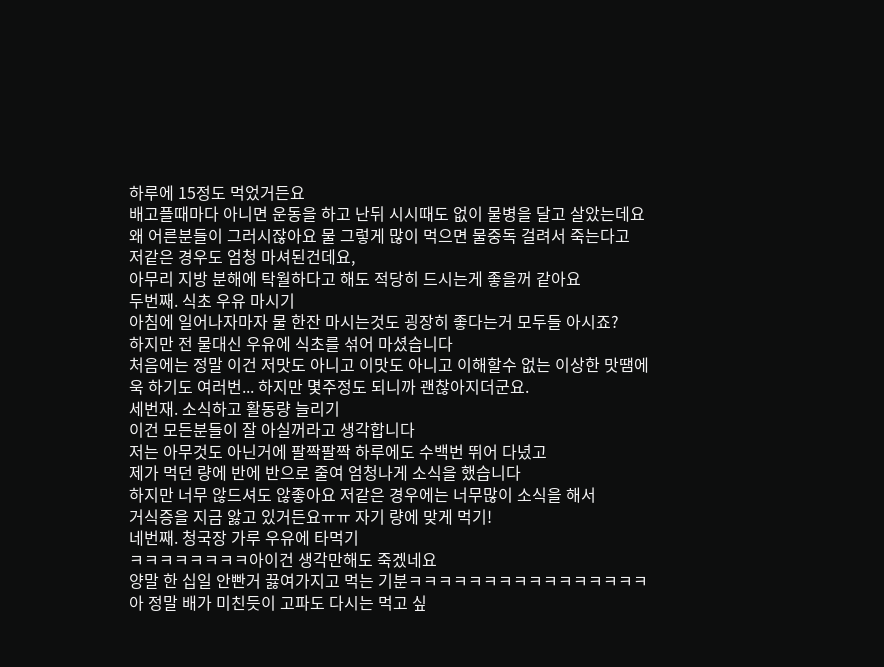하루에 15정도 먹었거든요
배고플때마다 아니면 운동을 하고 난뒤 시시때도 없이 물병을 달고 살았는데요
왜 어른분들이 그러시잖아요 물 그렇게 많이 먹으면 물중독 걸려서 죽는다고
저같은 경우도 엄청 마셔된건데요,
아무리 지방 분해에 탁월하다고 해도 적당히 드시는게 좋을꺼 같아요
두번째. 식초 우유 마시기
아침에 일어나자마자 물 한잔 마시는것도 굉장히 좋다는거 모두들 아시죠?
하지만 전 물대신 우유에 식초를 섞어 마셨습니다
처음에는 정말 이건 저맛도 아니고 이맛도 아니고 이해할수 없는 이상한 맛땜에
욱 하기도 여러번... 하지만 몇주정도 되니까 괜찮아지더군요.
세번재. 소식하고 활동량 늘리기
이건 모든분들이 잘 아실꺼라고 생각합니다
저는 아무것도 아닌거에 팔짝팔짝 하루에도 수백번 뛰어 다녔고
제가 먹던 량에 반에 반으로 줄여 엄청나게 소식을 했습니다
하지만 너무 않드셔도 않좋아요 저같은 경우에는 너무많이 소식을 해서
거식증을 지금 앓고 있거든요ㅠㅠ 자기 량에 맞게 먹기!
네번째. 청국장 가루 우유에 타먹기
ㅋㅋㅋㅋㅋㅋㅋㅋ아이건 생각만해도 죽겠네요
양말 한 십일 안빤거 끓여가지고 먹는 기분ㅋㅋㅋㅋㅋㅋㅋㅋㅋㅋㅋㅋㅋㅋㅋㅋ
아 정말 배가 미친듯이 고파도 다시는 먹고 싶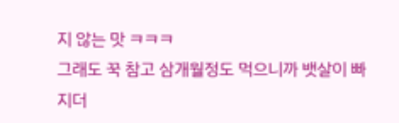지 않는 맛 ㅋㅋㅋ
그래도 꾹 참고 삼개월정도 먹으니까 뱃살이 빠지더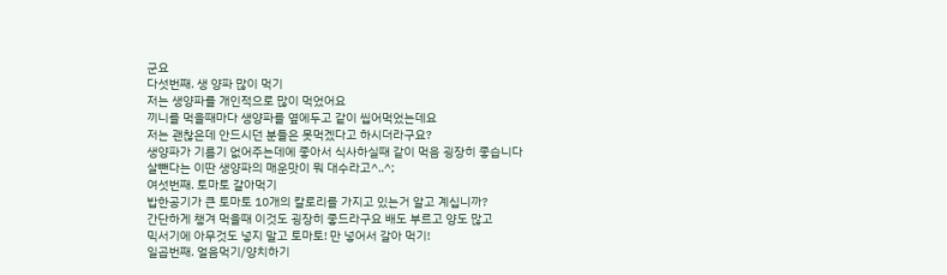군요
다섯번째. 생 양파 많이 먹기
저는 생양파를 개인적으로 많이 먹었어요
끼니를 먹을때마다 생양파를 옆에두고 같이 씹어먹었는데요
저는 괜찮은데 안드시던 분들은 못먹겠다고 하시더라구요?
생양파가 기름기 없어주는데에 좋아서 식사하실때 같이 먹음 굉장히 좋습니다
살뺀다는 이딴 생양파의 매운맛이 뭐 대수라고^..^;
여섯번째. 토마토 갈아먹기
밥한공기가 큰 토마토 10개의 칼로리를 가지고 있는거 알고 계십니까?
간단하게 챙겨 먹을때 이것도 굉장히 좋드라구요 배도 부르고 양도 많고
믹서기에 아무것도 넣지 말고 토마토! 만 넣어서 갈아 먹기!
일곱번째. 얼음먹기/양치하기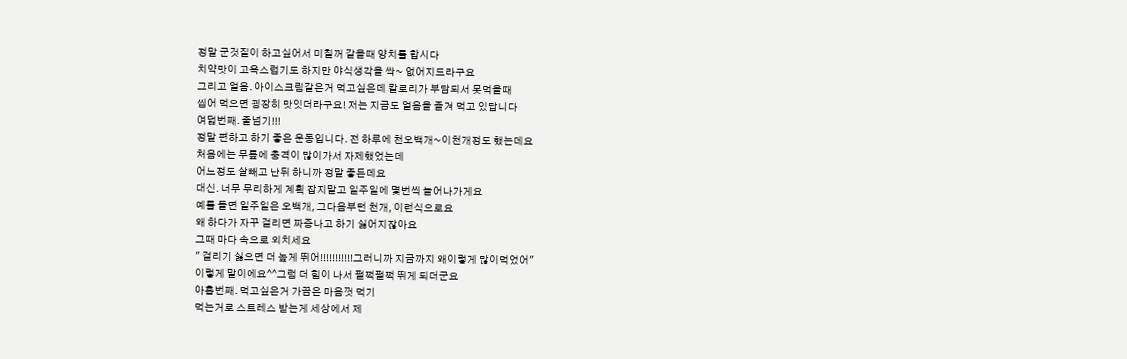정말 군것질이 하고싶어서 미칠꺼 같을때 양치를 합시다
치약맛이 고욕스럽기도 하지만 야식생각을 싹~ 없어지드라구요
그리고 얼음. 아이스크림같은거 먹고싶은데 칼로리가 부담되서 못먹을때
씹어 먹으면 굉장히 맛잇더라구요! 저는 지금도 얼음을 즐겨 먹고 있답니다
여덟번째. 줄넘기!!!
정말 편하고 하기 좋은 운동입니다. 전 하루에 천오백개~이천개정도 했는데요
처음에는 무릎에 충격이 많이가서 자제했었는데
어느정도 살빼고 난뒤 하니까 정말 좋든데요
대신. 너무 무리하게 계획 잡지말고 일주일에 몇번씩 늘어나가게요
예를 들면 일주일은 오백개, 그다음부턴 천개, 이런식으로요
왜 하다가 자꾸 걸리면 짜증나고 하기 싫어지잖아요
그때 마다 속으로 외치세요
" 걸리기 싫으면 더 높게 뛰어!!!!!!!!!!!그러니까 지금까지 왜이렇게 많이먹었어"
이렇게 말이에요^^그럼 더 힘이 나서 펄쩍펄쩍 뛰게 되더군요
아홉번째. 먹고싶은거 가끔은 마음껏 먹기
먹는거로 스트레스 받는게 세상에서 제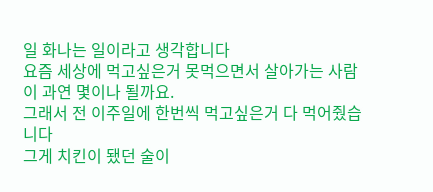일 화나는 일이라고 생각합니다
요즘 세상에 먹고싶은거 못먹으면서 살아가는 사람이 과연 몇이나 될까요.
그래서 전 이주일에 한번씩 먹고싶은거 다 먹어줬습니다
그게 치킨이 됐던 술이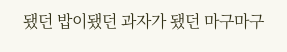됐던 밥이됐던 과자가 됐던 마구마구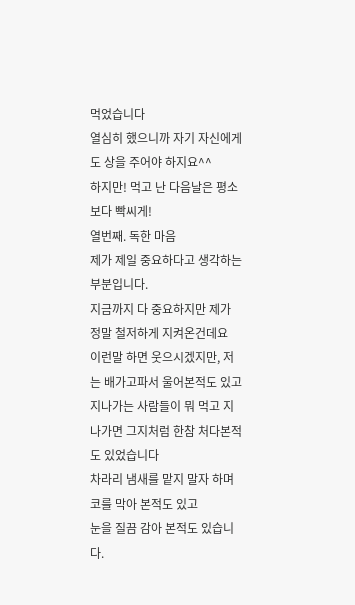먹었습니다
열심히 했으니까 자기 자신에게도 상을 주어야 하지요^^
하지만! 먹고 난 다음날은 평소보다 빡씨게!
열번째. 독한 마음
제가 제일 중요하다고 생각하는 부분입니다.
지금까지 다 중요하지만 제가 정말 철저하게 지켜온건데요
이런말 하면 웃으시겠지만, 저는 배가고파서 울어본적도 있고
지나가는 사람들이 뭐 먹고 지나가면 그지처럼 한참 처다본적도 있었습니다
차라리 냄새를 맡지 말자 하며 코를 막아 본적도 있고
눈을 질끔 감아 본적도 있습니다.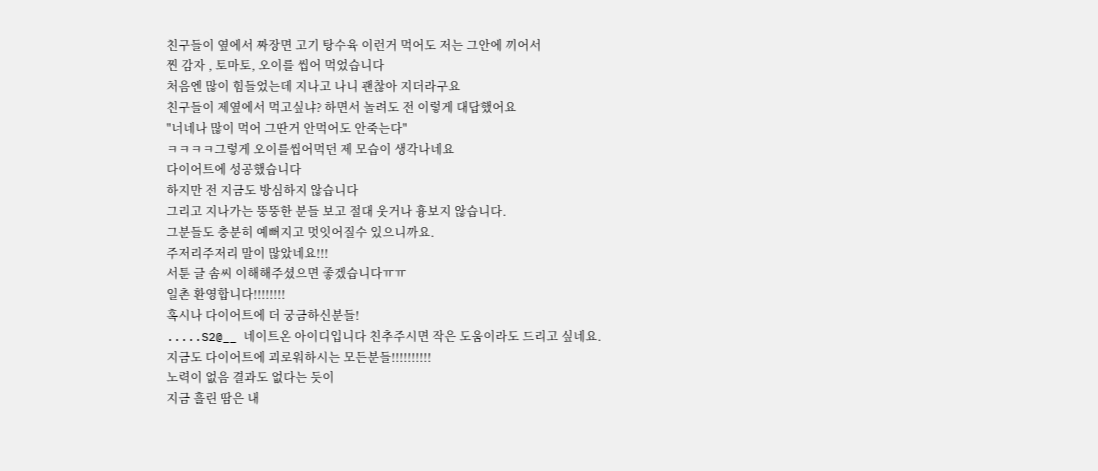친구들이 옆에서 짜장면 고기 탕수육 이런거 먹어도 저는 그안에 끼어서
찐 감자 , 토마토, 오이를 씹어 먹었습니다
처음엔 많이 힘들었는데 지나고 나니 괜찮아 지더라구요
친구들이 제옆에서 먹고싶냐? 하면서 놀려도 전 이렇게 대답했어요
"너네나 많이 먹어 그딴거 안먹어도 안죽는다"
ㅋㅋㅋㅋ그렇게 오이를씹어먹던 제 모습이 생각나네요
다이어트에 성공했습니다
하지만 전 지금도 방심하지 않습니다
그리고 지나가는 뚱뚱한 분들 보고 절대 웃거나 흉보지 않습니다.
그분들도 충분히 예뻐지고 멋잇어질수 있으니까요.
주저리주저리 말이 많았네요!!!
서툰 글 솜씨 이해해주셨으면 좋겠습니다ㅠㅠ
일촌 환영합니다!!!!!!!!
혹시나 다이어트에 더 궁금하신분들!
.....S2@__ 네이트온 아이디입니다 친추주시면 작은 도움이라도 드리고 싶네요.
지금도 다이어트에 괴로워하시는 모든분들!!!!!!!!!!
노력이 없음 결과도 없다는 듯이
지금 흘린 땀은 내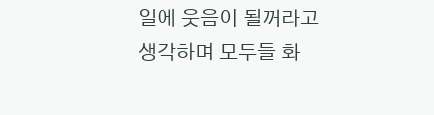일에 웃음이 될꺼라고 생각하며 모두들 화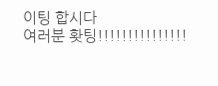이팅 합시다
여러분 홧팅!!!!!!!!!!!!!!!